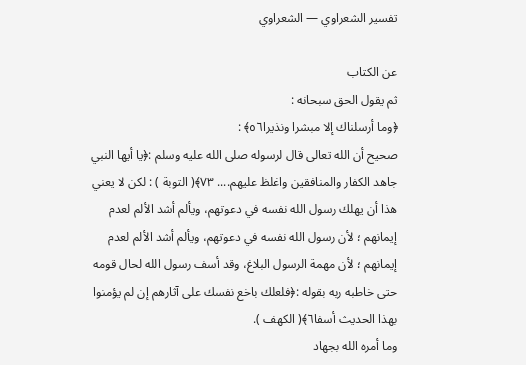تفسير الشعراوي — الشعراوي

عن الكتاب
ثم يقول الحق سبحانه :
﴿وما أرسلناك إلا مبشرا ونذيرا٥٦﴾ :
صحيح أن الله تعالى قال لرسوله صلى الله عليه وسلم :﴿يا أيها النبي جاهد الكفار والمنافقين واغلظ عليهم.... ٧٣﴾( التوبة ) : لكن لا يعني هذا أن يهلك رسول الله نفسه في دعوتهم، ويألم أشد الألم لعدم إيمانهم ؛ لأن رسول الله نفسه في دعوتهم، ويألم أشد الألم لعدم إيمانهم ؛ لأن مهمة الرسول البلاغ، وقد أسف رسول الله لحال قومه حتى خاطبه ربه بقوله :﴿فلعلك باخع نفسك على آثارهم إن لم يؤمنوا بهذا الحديث أسفا٦﴾( الكهف ).
وما أمره الله بجهاد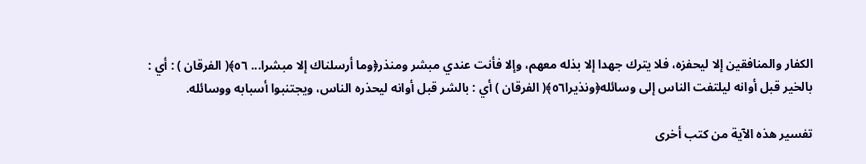الكفار والمنافقين إلا ليحفزه، فلا يترك جهدا إلا بذله معهم، وإلا فأنت عندي مبشر ومنذر﴿وما أرسلناك إلا مبشرا... ٥٦﴾( الفرقان ) : أي : بالخير قبل أوانه ليلتفت الناس إلى وسائله﴿ونذيرا٥٦﴾( الفرقان ) أي : بالشر قبل أوانه ليحذره الناس، ويجتنبوا أسبابه ووسائله.

تفسير هذه الآية من كتب أخرى